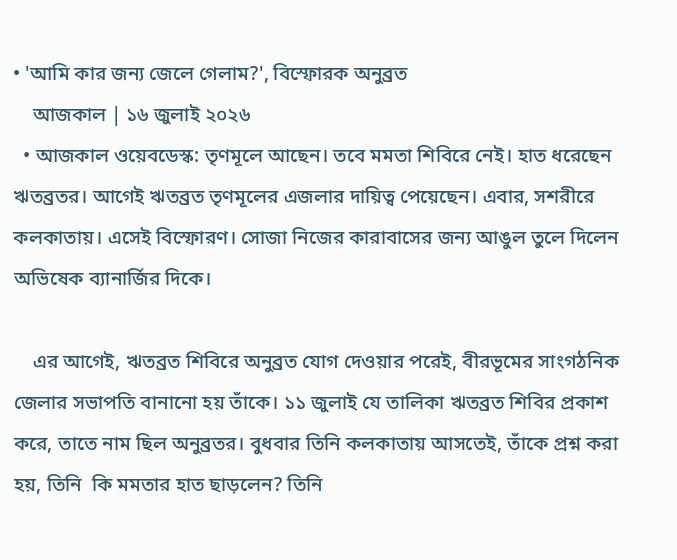• 'আমি কার জন্য জেলে গেলাম?', বিস্ফোরক অনুব্রত
    আজকাল | ১৬ জুলাই ২০২৬
  • আজকাল ওয়েবডেস্ক: তৃণমূলে আছেন। তবে মমতা শিবিরে নেই। হাত ধরেছেন ঋতব্রতর। আগেই ঋতব্রত তৃণমূলের এজলার দায়িত্ব পেয়েছেন। এবার, সশরীরে কলকাতায়। এসেই বিস্ফোরণ। সোজা নিজের কারাবাসের জন্য আঙুল তুলে দিলেন অভিষেক ব্যানার্জির দিকে।

    এর আগেই, ঋতব্রত শিবিরে অনুব্রত যোগ দেওয়ার পরেই, বীরভূমের সাংগঠনিক জেলার সভাপতি বানানো হয় তাঁকে। ১১ জুলাই যে তালিকা ঋতব্রত শিবির প্রকাশ করে, তাতে নাম ছিল অনুব্রতর। বুধবার তিনি কলকাতায় আসতেই, তাঁকে প্রশ্ন করা হয়, তিনি  কি মমতার হাত ছাড়লেন? তিনি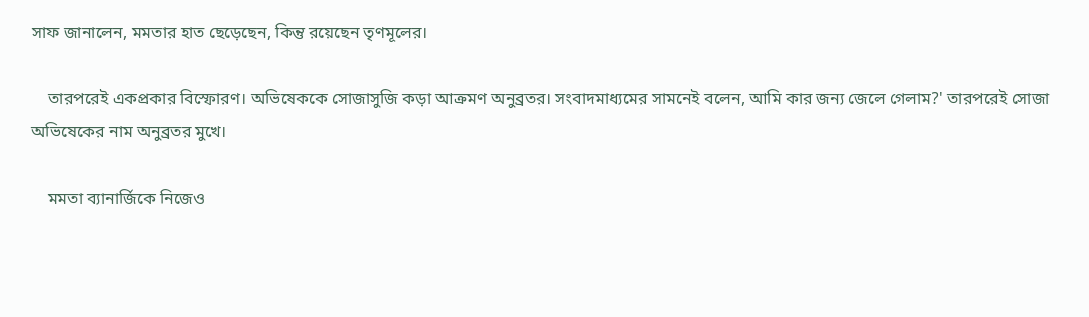সাফ জানালেন, মমতার হাত ছেড়েছেন, কিন্তু রয়েছেন তৃণমূলের।

    তারপরেই একপ্রকার বিস্ফোরণ। অভিষেককে সোজাসুজি কড়া আক্রমণ অনুব্রতর। সংবাদমাধ্যমের সামনেই বলেন, আমি কার জন্য জেলে গেলাম?' তারপরেই সোজা অভিষেকের নাম অনুব্রতর মুখে।

    মমতা ব্যানার্জিকে নিজেও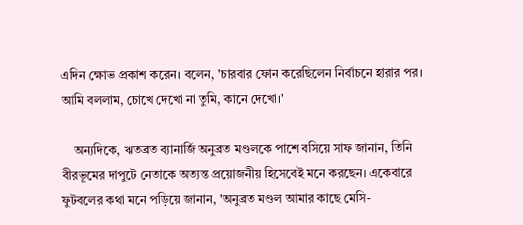এদিন ক্ষোভ প্রকাশ করেন। বলেন, 'চারবার ফোন করেছিলেন নির্বাচনে হারার পর। আমি বললাম, চোখে দেখো না তুমি, কানে দেখো।'

    অন্যদিকে, ঋতব্রত ব্যানার্জি অনুব্রত মণ্ডলকে পাশে বসিয়ে সাফ জানান, তিনি বীরভূমের দাপুটে নেতাকে অত্যন্ত প্রয়োজনীয় হিসেবেই মনে করছেন। একেবারে ফুটবলের কথা মনে পড়িয়ে জানান, 'অনুব্রত মণ্ডল আমার কাছে মেসি-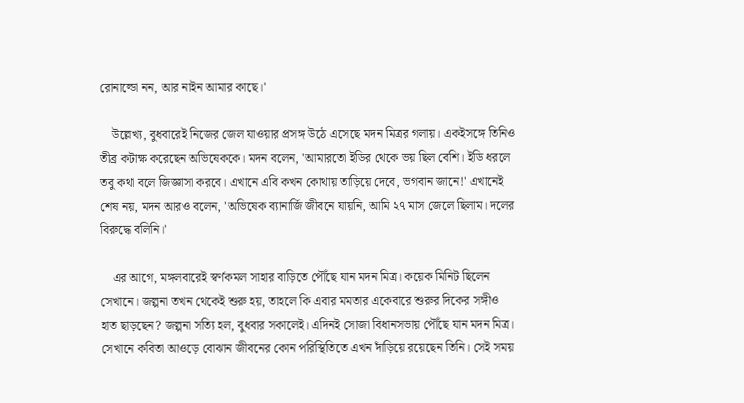রোনাল্ডো নন, আর নাইন আমার কাছে।'

    উল্লেখ্য, বুধবারেই নিজের জেল যাওয়ার প্রসঙ্গ উঠে এসেছে মদন মিত্রর গলায়। একইসঙ্গে তিনিও তীব্র কটাক্ষ করেছেন অভিষেককে। মদন বলেন, 'আমারতো ইডির থেকে ভয় ছিল বেশি। ইডি ধরলে তবু কথা বলে জিজ্ঞাসা করবে। এখানে এবি কখন কোথায় তাড়িয়ে দেবে, ভগবান জানে!' এখানেই শেষ নয়, মদন আরও বলেন, 'অভিষেক ব্যানার্জি জীবনে যায়নি, আমি ২৭ মাস জেলে ছিলাম। দলের বিরুদ্ধে বলিনি।'

    এর আগে, মঙ্গলবারেই স্বর্ণকমল সাহার বাড়িতে পৌঁছে যান মদন মিত্র। কয়েক মিনিট ছিলেন সেখানে। জল্পনা তখন থেকেই শুরু হয়, তাহলে কি এবার মমতার একেবারে শুরুর দিকের সঙ্গীও হাত ছাড়ছেন? জল্পনা সত্যি হল, বুধবার সকালেই। এদিনই সোজা বিধানসভায় পৌঁছে যান মদন মিত্র। সেখানে কবিতা আওড়ে বোঝান জীবনের কোন পরিস্থিতিতে এখন দাঁড়িয়ে রয়েছেন তিনি। সেই সময়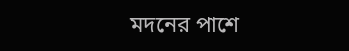মদনের পাশে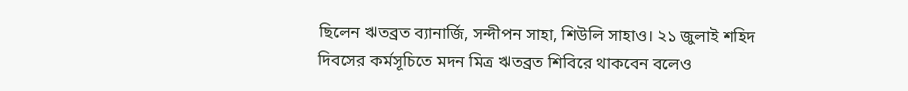ছিলেন ঋতব্রত ব্যানার্জি, সন্দীপন সাহা, শিউলি সাহাও। ২১ জুলাই শহিদ দিবসের কর্মসূচিতে মদন মিত্র ঋতব্রত শিবিরে থাকবেন বলেও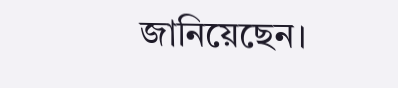জানিয়েছেন।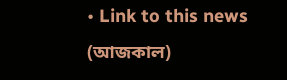• Link to this news (আজকাল)